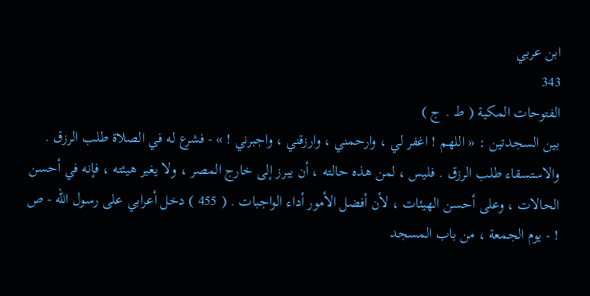ابن عربي
343
الفتوحات المكية ( ط . ج )
بين السجدتين : « اللهم ! اغفر لي ، وارحمني ، وارزقني ، واجبرني ! » - فشرع له في الصلاة طلب الرزق . والاستسقاء طلب الرزق . فليس ، لمن هذه حالته ، أن يبرز إلى خارج المصر ، ولا يغير هيئته ، فإنه في أحسن الحالات ، وعلى أحسن الهيئات ، لأن أفضل الأمور أداء الواجبات . ( 455 ) دخل أعرابي على رسول الله - ص ! - يوم الجمعة ، من باب المسجد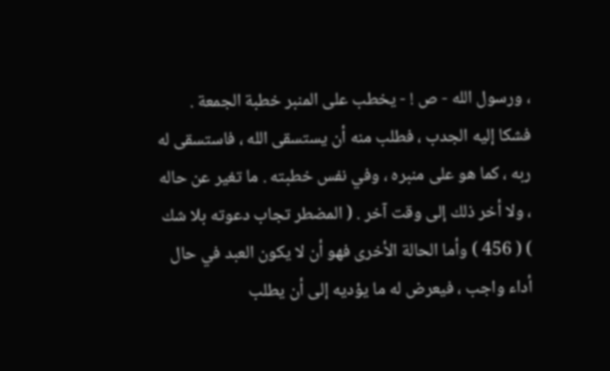، ورسول الله - ص ! - يخطب على المنبر خطبة الجمعة . فشكا إليه الجدب ، فطلب منه أن يستسقى الله ، فاستسقى له ربه ، كما هو على منبره ، وفي نفس خطبته . ما تغير عن حاله ، ولا أخر ذلك إلى وقت آخر . ( المضطر تجاب دعوته بلا شك ) ( 456 ) وأما الحالة الأخرى فهو أن لا يكون العبد في حال أداء واجب ، فيعرض له ما يؤديه إلى أن يطلب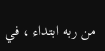من ربه ابتداء ، في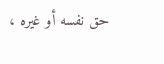حق نفسه أو غيره ،